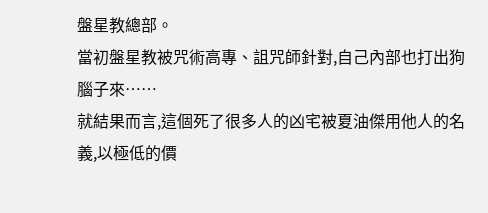盤星教總部。
當初盤星教被咒術高專、詛咒師針對,自己內部也打出狗腦子來……
就結果而言,這個死了很多人的凶宅被夏油傑用他人的名義,以極低的價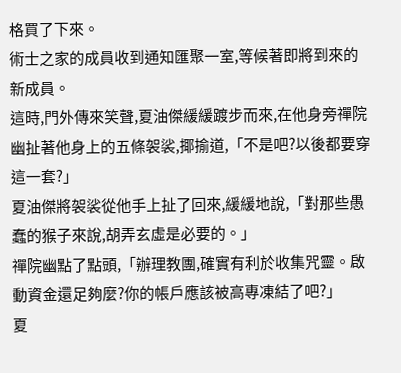格買了下來。
術士之家的成員收到通知匯聚一室,等候著即將到來的新成員。
這時,門外傳來笑聲,夏油傑緩緩踱步而來,在他身旁禪院幽扯著他身上的五條袈裟,揶揄道,「不是吧?以後都要穿這一套?」
夏油傑將袈裟從他手上扯了回來,緩緩地說,「對那些愚蠢的猴子來說,胡弄玄虛是必要的。」
禪院幽點了點頭,「辦理教團,確實有利於收集咒靈。啟動資金還足夠麼?你的帳戶應該被高專凍結了吧?」
夏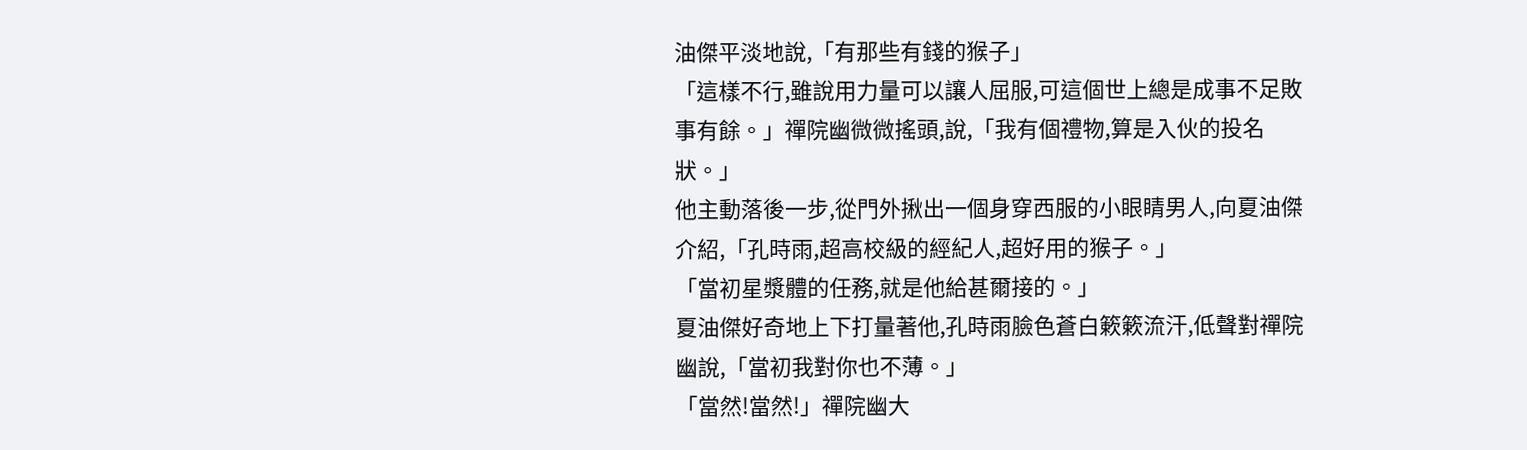油傑平淡地說,「有那些有錢的猴子」
「這樣不行,雖說用力量可以讓人屈服,可這個世上總是成事不足敗事有餘。」禪院幽微微搖頭,說,「我有個禮物,算是入伙的投名狀。」
他主動落後一步,從門外揪出一個身穿西服的小眼睛男人,向夏油傑介紹,「孔時雨,超高校級的經紀人,超好用的猴子。」
「當初星漿體的任務,就是他給甚爾接的。」
夏油傑好奇地上下打量著他,孔時雨臉色蒼白簌簌流汗,低聲對禪院幽說,「當初我對你也不薄。」
「當然!當然!」禪院幽大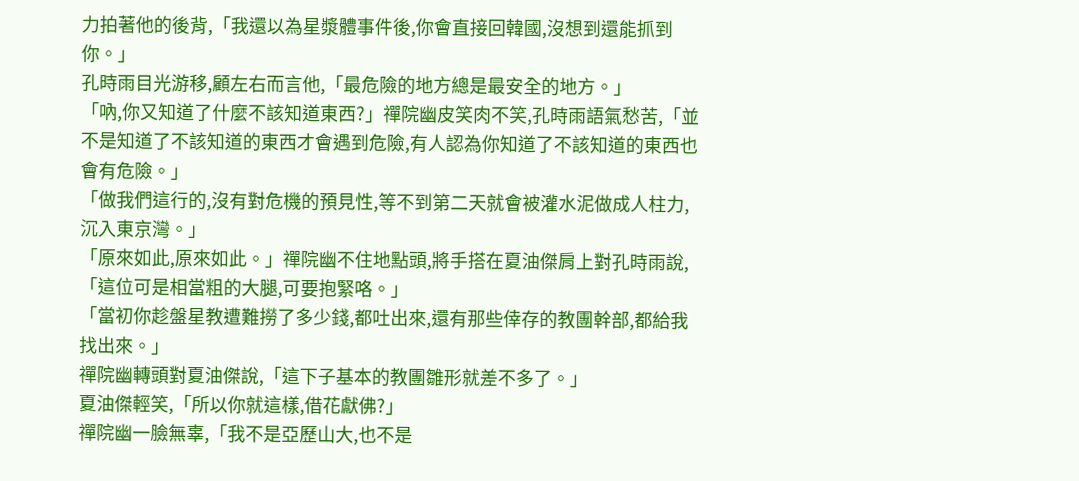力拍著他的後背,「我還以為星漿體事件後,你會直接回韓國,沒想到還能抓到你。」
孔時雨目光游移,顧左右而言他,「最危險的地方總是最安全的地方。」
「吶,你又知道了什麼不該知道東西?」禪院幽皮笑肉不笑,孔時雨語氣愁苦,「並不是知道了不該知道的東西才會遇到危險,有人認為你知道了不該知道的東西也會有危險。」
「做我們這行的,沒有對危機的預見性,等不到第二天就會被灌水泥做成人柱力,沉入東京灣。」
「原來如此,原來如此。」禪院幽不住地點頭,將手搭在夏油傑肩上對孔時雨說,「這位可是相當粗的大腿,可要抱緊咯。」
「當初你趁盤星教遭難撈了多少錢,都吐出來,還有那些倖存的教團幹部,都給我找出來。」
禪院幽轉頭對夏油傑說,「這下子基本的教團雛形就差不多了。」
夏油傑輕笑,「所以你就這樣,借花獻佛?」
禪院幽一臉無辜,「我不是亞歷山大,也不是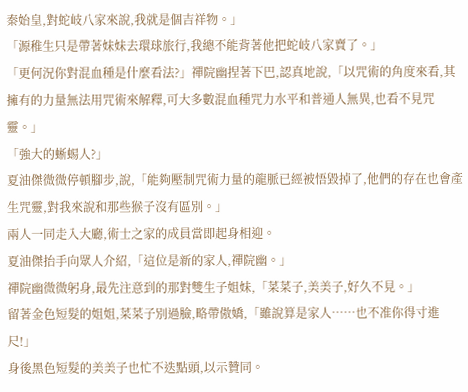秦始皇,對蛇岐八家來說,我就是個吉祥物。」
「源稚生只是帶著妹妹去環球旅行,我總不能背著他把蛇岐八家賣了。」
「更何況你對混血種是什麼看法?」禪院幽捏著下巴,認真地說,「以咒術的角度來看,其擁有的力量無法用咒術來解釋,可大多數混血種咒力水平和普通人無異,也看不見咒靈。」
「強大的蜥蜴人?」
夏油傑微微停頓腳步,說,「能夠壓制咒術力量的龍脈已經被悟毀掉了,他們的存在也會產生咒靈,對我來說和那些猴子沒有區別。」
兩人一同走入大廳,術士之家的成員當即起身相迎。
夏油傑抬手向眾人介紹,「這位是新的家人,禪院幽。」
禪院幽微微躬身,最先注意到的那對雙生子姐妹,「菜菜子,美美子,好久不見。」
留著金色短髮的姐姐,菜菜子別過臉,略帶傲嬌,「雖說算是家人……也不准你得寸進尺!」
身後黑色短髮的美美子也忙不迭點頭,以示贊同。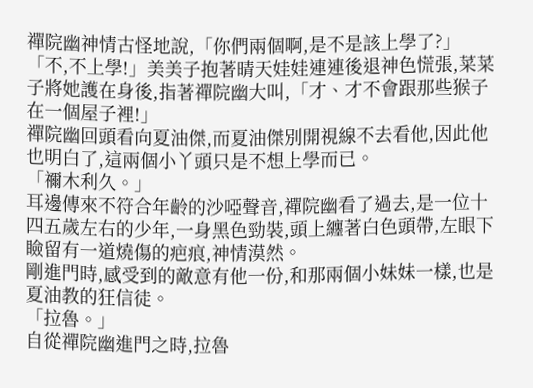禪院幽神情古怪地說,「你們兩個啊,是不是該上學了?」
「不,不上學!」美美子抱著晴天娃娃連連後退神色慌張,菜菜子將她護在身後,指著禪院幽大叫,「才、才不會跟那些猴子在一個屋子裡!」
禪院幽回頭看向夏油傑,而夏油傑別開視線不去看他,因此他也明白了,這兩個小丫頭只是不想上學而已。
「禰木利久。」
耳邊傳來不符合年齡的沙啞聲音,禪院幽看了過去,是一位十四五歲左右的少年,一身黑色勁裝,頭上纏著白色頭帶,左眼下瞼留有一道燒傷的疤痕,神情漠然。
剛進門時,感受到的敵意有他一份,和那兩個小妹妹一樣,也是夏油教的狂信徒。
「拉魯。」
自從禪院幽進門之時,拉魯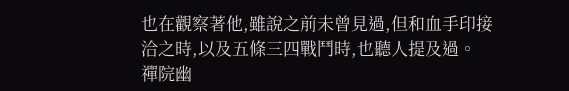也在觀察著他,雖說之前未曾見過,但和血手印接洽之時,以及五條三四戰鬥時,也聽人提及過。
禪院幽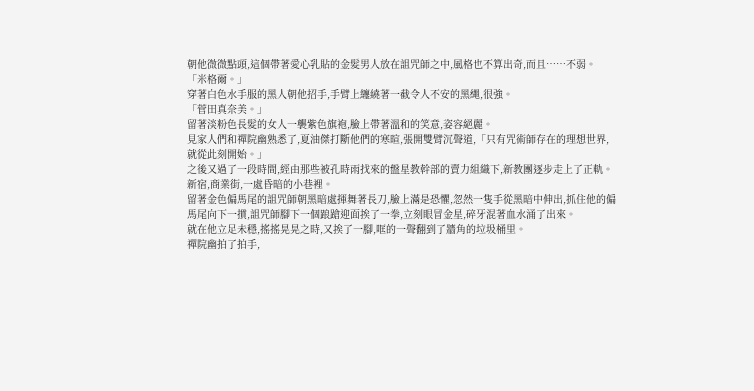朝他微微點頭,這個帶著愛心乳貼的金髮男人放在詛咒師之中,風格也不算出奇,而且……不弱。
「米格爾。」
穿著白色水手服的黑人朝他招手,手臂上纏繞著一截令人不安的黑繩,很強。
「菅田真奈美。」
留著淡粉色長髮的女人一襲紫色旗袍,臉上帶著溫和的笑意,姿容絕麗。
見家人們和禪院幽熟悉了,夏油傑打斷他們的寒暄,張開雙臂沉聲道,「只有咒術師存在的理想世界,就從此刻開始。」
之後又過了一段時間,經由那些被孔時雨找來的盤星教幹部的賣力組織下,新教團逐步走上了正軌。
新宿,商業街,一處昏暗的小巷裡。
留著金色偏馬尾的詛咒師朝黑暗處揮舞著長刀,臉上滿是恐懼,忽然一隻手從黑暗中伸出,抓住他的偏馬尾向下一摜,詛咒師腳下一個踉蹌迎面挨了一拳,立刻眼冒金星,碎牙混著血水涌了出來。
就在他立足未穩,搖搖晃晃之時,又挨了一腳,哐的一聲翻到了牆角的垃圾桶里。
禪院幽拍了拍手,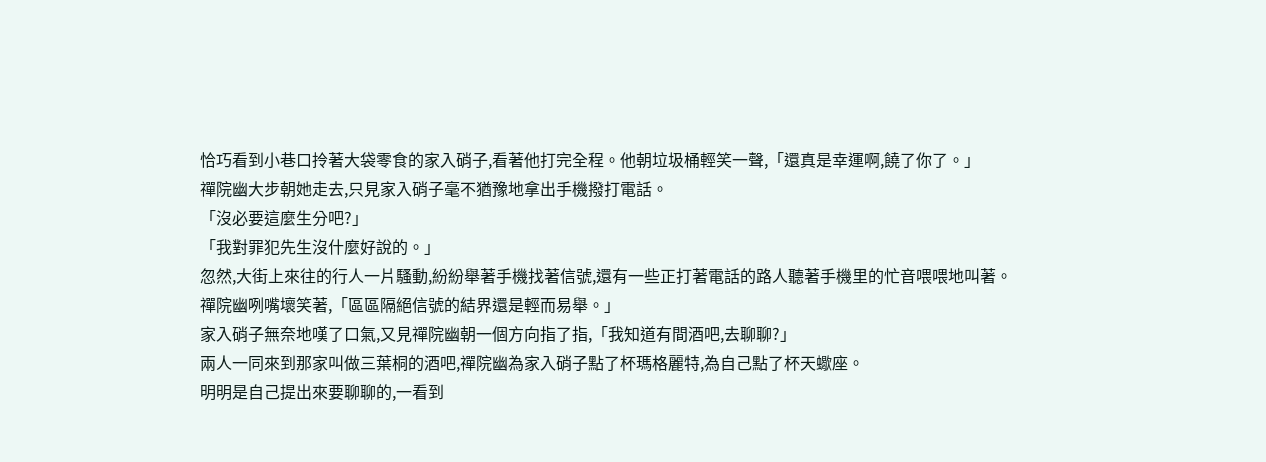恰巧看到小巷口拎著大袋零食的家入硝子,看著他打完全程。他朝垃圾桶輕笑一聲,「還真是幸運啊,饒了你了。」
禪院幽大步朝她走去,只見家入硝子毫不猶豫地拿出手機撥打電話。
「沒必要這麼生分吧?」
「我對罪犯先生沒什麼好說的。」
忽然,大街上來往的行人一片騷動,紛紛舉著手機找著信號,還有一些正打著電話的路人聽著手機里的忙音喂喂地叫著。
禪院幽咧嘴壞笑著,「區區隔絕信號的結界還是輕而易舉。」
家入硝子無奈地嘆了口氣,又見禪院幽朝一個方向指了指,「我知道有間酒吧,去聊聊?」
兩人一同來到那家叫做三葉桐的酒吧,禪院幽為家入硝子點了杯瑪格麗特,為自己點了杯天蠍座。
明明是自己提出來要聊聊的,一看到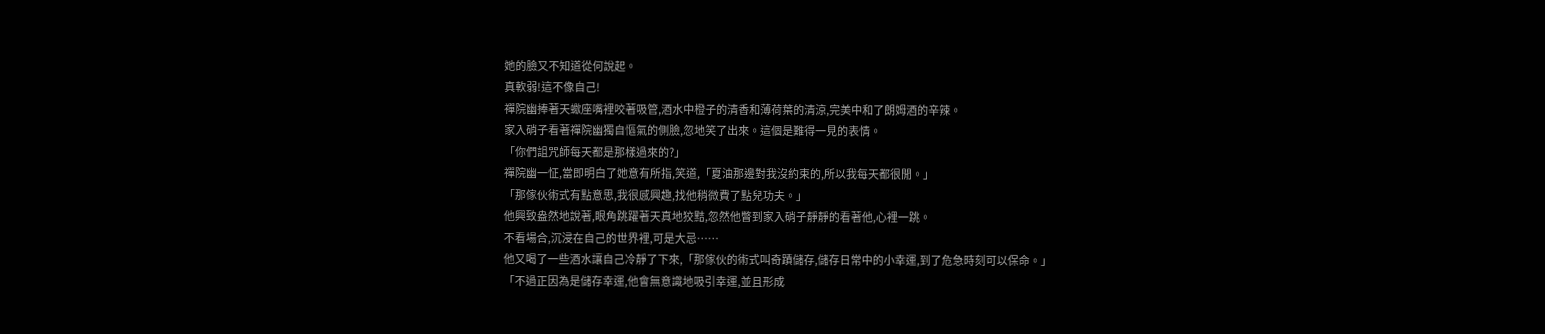她的臉又不知道從何說起。
真軟弱!這不像自己!
禪院幽捧著天蠍座嘴裡咬著吸管,酒水中橙子的清香和薄荷葉的清涼,完美中和了朗姆酒的辛辣。
家入硝子看著禪院幽獨自慪氣的側臉,忽地笑了出來。這個是難得一見的表情。
「你們詛咒師每天都是那樣過來的?」
禪院幽一怔,當即明白了她意有所指,笑道,「夏油那邊對我沒約束的,所以我每天都很閒。」
「那傢伙術式有點意思,我很感興趣,找他稍微費了點兒功夫。」
他興致盎然地說著,眼角跳躍著天真地狡黠,忽然他瞥到家入硝子靜靜的看著他,心裡一跳。
不看場合,沉浸在自己的世界裡,可是大忌……
他又喝了一些酒水讓自己冷靜了下來,「那傢伙的術式叫奇蹟儲存,儲存日常中的小幸運,到了危急時刻可以保命。」
「不過正因為是儲存幸運,他會無意識地吸引幸運,並且形成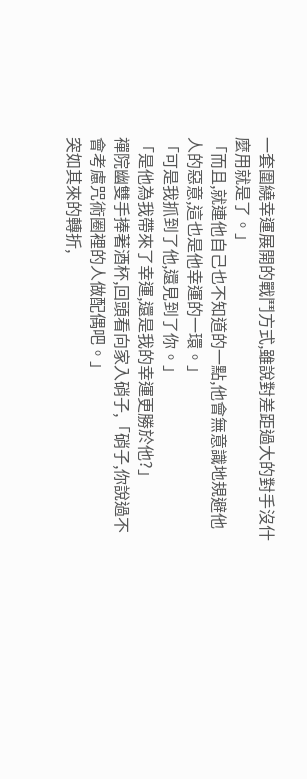一套圍繞幸運展開的戰鬥方式,雖說對差距過大的對手沒什麼用就是了。」
「而且,就連他自己也不知道的一點,他會無意識地規避他人的惡意,這也是他幸運的一環。」
「可是我抓到了他,還見到了你。」
「是他為我帶來了幸運,還是我的幸運更勝於他?」
禪院幽雙手捧著酒杯,回頭看向家入硝子,「硝子,你說過不會考慮咒術圈裡的人做配偶吧。」
突如其來的轉折,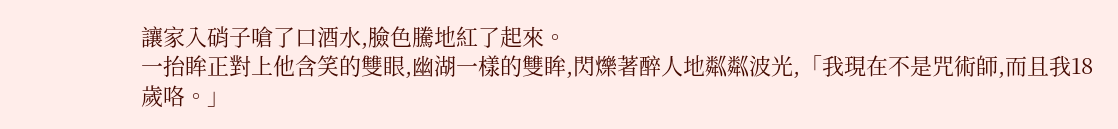讓家入硝子嗆了口酒水,臉色騰地紅了起來。
一抬眸正對上他含笑的雙眼,幽湖一樣的雙眸,閃爍著醉人地粼粼波光,「我現在不是咒術師,而且我18歲咯。」